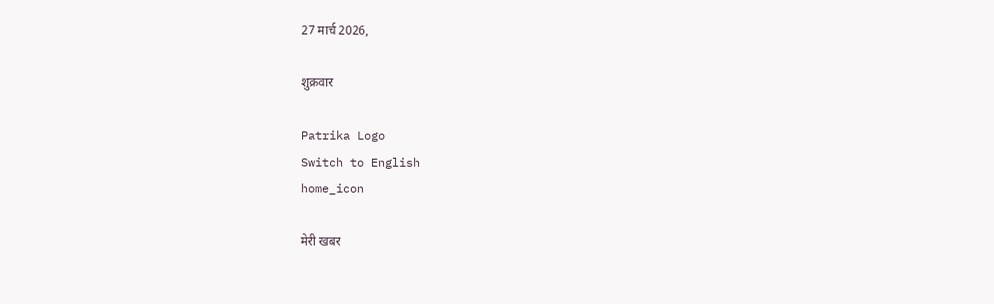27 मार्च 2026,

शुक्रवार

Patrika Logo
Switch to English
home_icon

मेरी खबर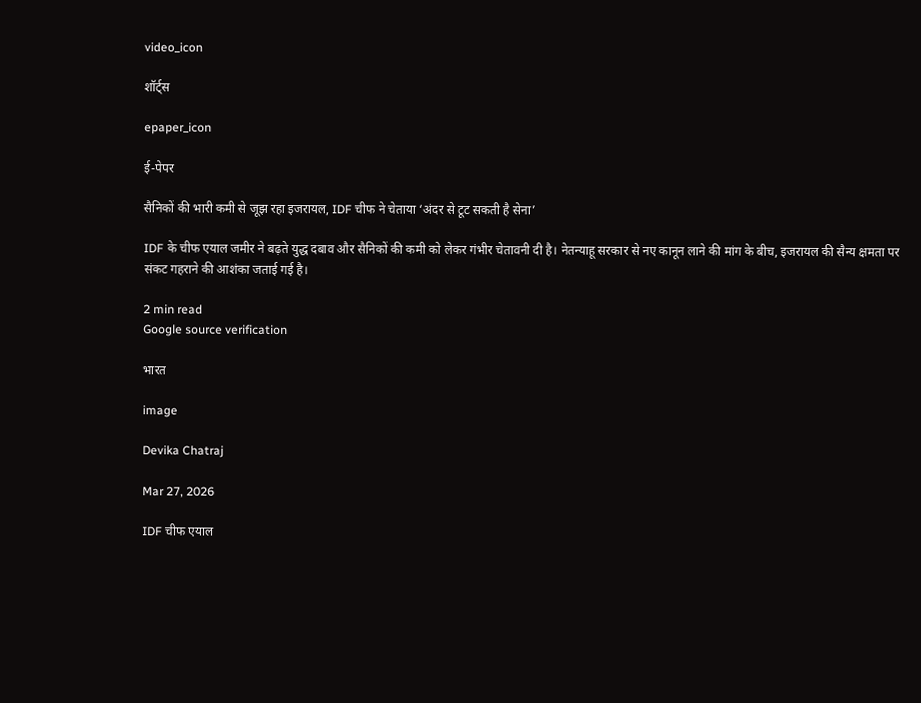video_icon

शॉर्ट्स

epaper_icon

ई-पेपर

सैनिकों की भारी कमी से जूझ रहा इजरायल, IDF चीफ ने चेताया ‘अंदर से टूट सकती है सेना’

IDF के चीफ एयाल जमीर ने बढ़ते युद्ध दबाव और सैनिकों की कमी को लेकर गंभीर चेतावनी दी है। नेतन्याहू सरकार से नए कानून लाने की मांग के बीच, इजरायल की सैन्य क्षमता पर संकट गहराने की आशंका जताई गई है।

2 min read
Google source verification

भारत

image

Devika Chatraj

Mar 27, 2026

IDF चीफ एयाल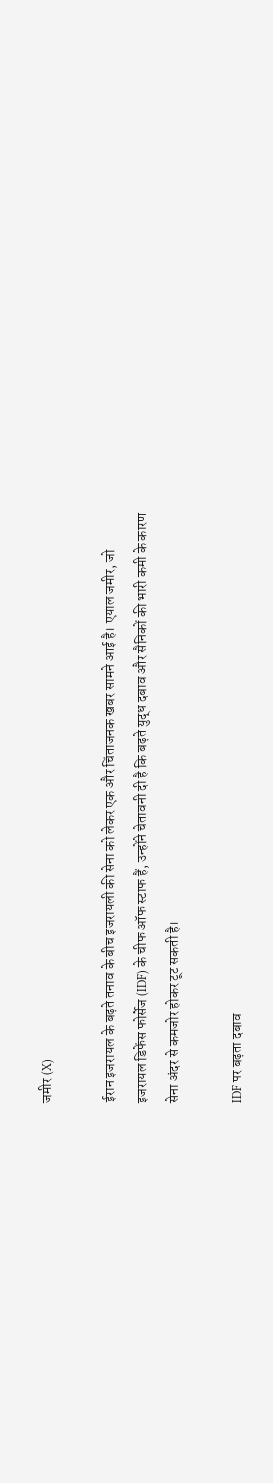जमीर (X)

ईरान इजरायल के बढ़ते तनाव के बीच इजरायली की सेना को लेकर एक और चिंताजनक खबर सामने आई है। एयाल जमीर, जो इजरायल डिफेंस फोर्सेज (IDF) के चीफ ऑफ स्टाफ हैं, उन्होंने चेतावनी दी है कि बढ़ते युद्ध दबाव और सैनिकों की भारी कमी के कारण सेना अंदर से कमजोर होकर टूट सकती है।

IDF पर बढ़ता दबाव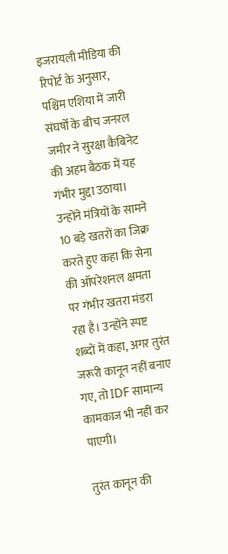इजरायली मीडिया की रिपोर्ट के अनुसार, पश्चिम एशिया में जारी संघर्षों के बीच जनरल जमीर ने सुरक्षा कैबिनेट की अहम बैठक में यह गंभीर मुद्दा उठाया। उन्होंने मंत्रियों के सामने 10 बड़े खतरों का जिक्र करते हुए कहा कि सेना की ऑपरेशनल क्षमता पर गंभीर खतरा मंडरा रहा है। उन्होंने स्पष्ट शब्दों में कहा, अगर तुरंत जरूरी कानून नहीं बनाए गए, तो IDF सामान्य कामकाज भी नहीं कर पाएगी।

तुरंत कानून की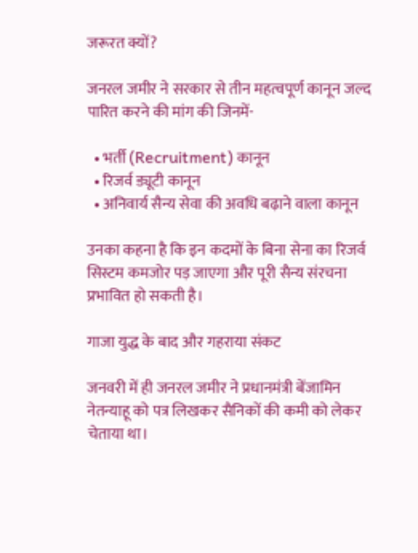जरूरत क्यों?

जनरल जमीर ने सरकार से तीन महत्वपूर्ण कानून जल्द पारित करने की मांग की जिनमें-

  • भर्ती (Recruitment) कानून
  • रिजर्व ड्यूटी कानून
  • अनिवार्य सैन्य सेवा की अवधि बढ़ाने वाला कानून

उनका कहना है कि इन कदमों के बिना सेना का रिजर्व सिस्टम कमजोर पड़ जाएगा और पूरी सैन्य संरचना प्रभावित हो सकती है।

गाजा युद्ध के बाद और गहराया संकट

जनवरी में ही जनरल जमीर ने प्रधानमंत्री बेंजामिन नेतन्याहू को पत्र लिखकर सैनिकों की कमी को लेकर चेताया था।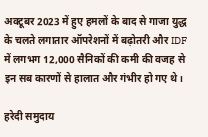अक्टूबर 2023 में हुए हमलों के बाद से गाजा युद्ध के चलते लगातार ऑपरेशनों में बढ़ोतरी और IDF में लगभग 12,000 सैनिकों की कमी की वजह से इन सब कारणों से हालात और गंभीर हो गए थे।

हरेदी समुदाय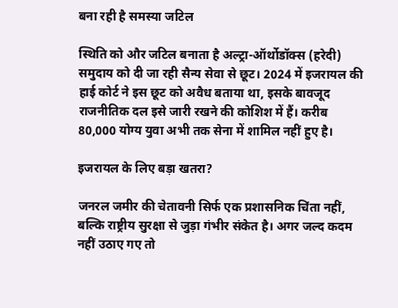बना रही है समस्या जटिल

स्थिति को और जटिल बनाता है अल्ट्रा-ऑर्थोडॉक्स (हरेदी) समुदाय को दी जा रही सैन्य सेवा से छूट। 2024 में इजरायल की हाई कोर्ट ने इस छूट को अवैध बताया था, इसके बावजूद राजनीतिक दल इसे जारी रखने की कोशिश में हैं। करीब 80,000 योग्य युवा अभी तक सेना में शामिल नहीं हुए है।

इजरायल के लिए बड़ा खतरा?

जनरल जमीर की चेतावनी सिर्फ एक प्रशासनिक चिंता नहीं, बल्कि राष्ट्रीय सुरक्षा से जुड़ा गंभीर संकेत है। अगर जल्द कदम नहीं उठाए गए तो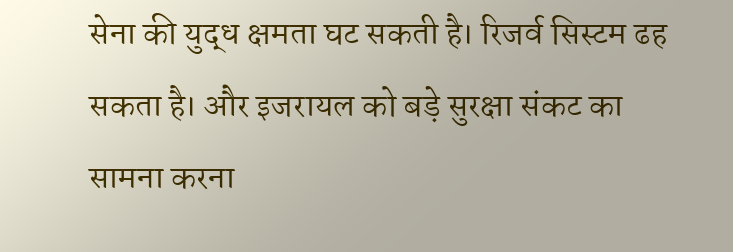सेना की युद्ध क्षमता घट सकती है। रिजर्व सिस्टम ढह सकता है। और इजरायल को बड़े सुरक्षा संकट का सामना करना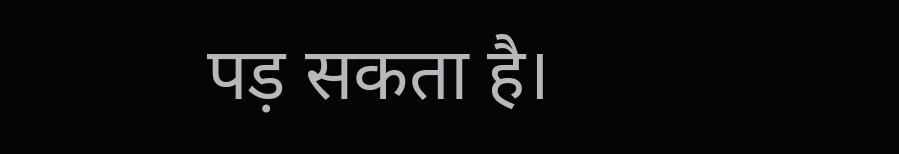पड़ सकता है।